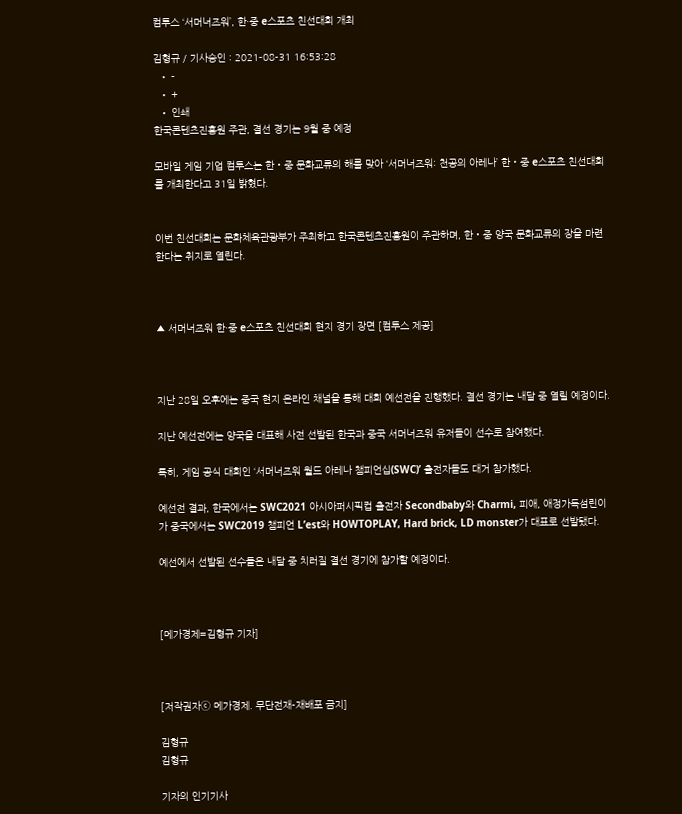컴투스 ‘서머너즈워’, 한·중 e스포츠 친선대회 개최

김형규 / 기사승인 : 2021-08-31 16:53:28
  • -
  • +
  • 인쇄
한국콘텐츠진흥원 주관, 결선 경기는 9월 중 예정

모바일 게임 기업 컴투스는 한‧중 문화교류의 해를 맞아 ‘서머너즈워: 천공의 아레나’ 한‧중 e스포츠 친선대회를 개최한다고 31일 밝혔다.


이번 친선대회는 문화체육관광부가 주최하고 한국콘텐츠진흥원이 주관하며, 한‧중 양국 문화교류의 장을 마련한다는 취지로 열린다.



▲ 서머너즈워 한·중 e스포츠 친선대회 현지 경기 장면 [컴투스 제공]



지난 28일 오후에는 중국 현지 온라인 채널을 통해 대회 예선전을 진행했다. 결선 경기는 내달 중 열릴 예정이다.

지난 예선전에는 양국을 대표해 사전 선발된 한국과 중국 서머너즈워 유저들이 선수로 참여했다.

특히, 게임 공식 대회인 ‘서머너즈워 월드 아레나 챔피언십(SWC)’ 출전자들도 대거 참가했다.

예선전 결과, 한국에서는 SWC2021 아시아퍼시픽컵 출전자 Secondbaby와 Charmi, 피애, 애정가득섬린이가 중국에서는 SWC2019 챔피언 L’est와 HOWTOPLAY, Hard brick, LD monster가 대표로 선발됐다.

예선에서 선발된 선수들은 내달 중 치러질 결선 경기에 참가할 예정이다.



[메가경제=김형규 기자]



[저작권자ⓒ 메가경제. 무단전재-재배포 금지]

김형규
김형규

기자의 인기기사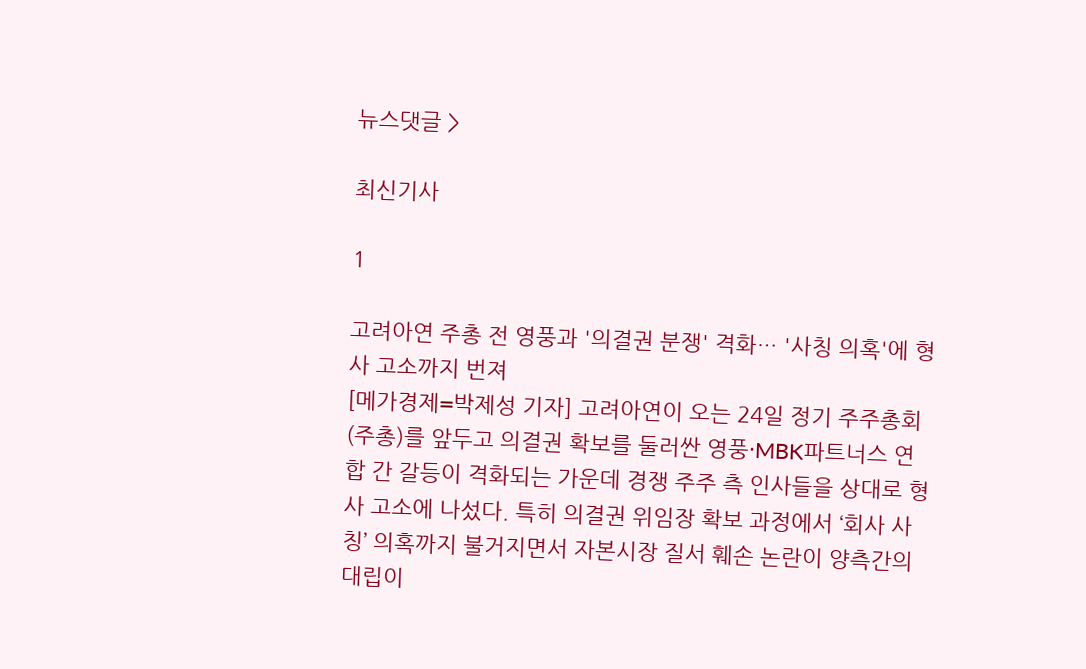뉴스댓글 >

최신기사

1

고려아연 주총 전 영풍과 '의결권 분쟁' 격화… '사칭 의혹'에 형사 고소까지 번져
[메가경제=박제성 기자] 고려아연이 오는 24일 정기 주주총회(주총)를 앞두고 의결권 확보를 둘러싼 영풍·MBK파트너스 연합 간 갈등이 격화되는 가운데 경쟁 주주 측 인사들을 상대로 형사 고소에 나섰다. 특히 의결권 위임장 확보 과정에서 ‘회사 사칭’ 의혹까지 불거지면서 자본시장 질서 훼손 논란이 양측간의 대립이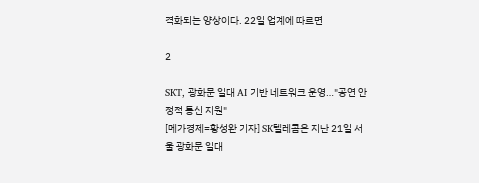격화되는 양상이다. 22일 업계에 따르면

2

SKT, 광화문 일대 AI 기반 네트워크 운영…"공연 안정적 통신 지원"
[메가경제=황성완 기자] SK텔레콤은 지난 21일 서울 광화문 일대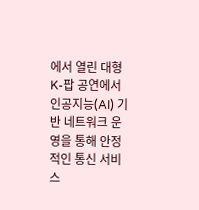에서 열린 대형 K-팝 공연에서 인공지능(AI) 기반 네트워크 운영을 통해 안정적인 통신 서비스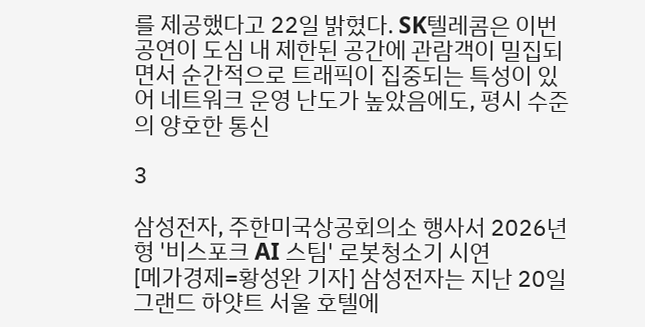를 제공했다고 22일 밝혔다. SK텔레콤은 이번 공연이 도심 내 제한된 공간에 관람객이 밀집되면서 순간적으로 트래픽이 집중되는 특성이 있어 네트워크 운영 난도가 높았음에도, 평시 수준의 양호한 통신

3

삼성전자, 주한미국상공회의소 행사서 2026년형 '비스포크 AI 스팀' 로봇청소기 시연
[메가경제=황성완 기자] 삼성전자는 지난 20일 그랜드 하얏트 서울 호텔에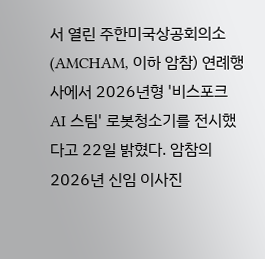서 열린 주한미국상공회의소(AMCHAM, 이하 암참) 연례행사에서 2026년형 '비스포크 AI 스팀' 로봇청소기를 전시했다고 22일 밝혔다. 암참의 2026년 신임 이사진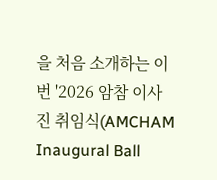을 처음 소개하는 이번 '2026 암참 이사진 취임식(AMCHAM Inaugural Ball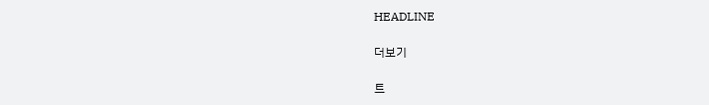HEADLINE

더보기

트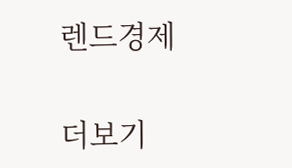렌드경제

더보기